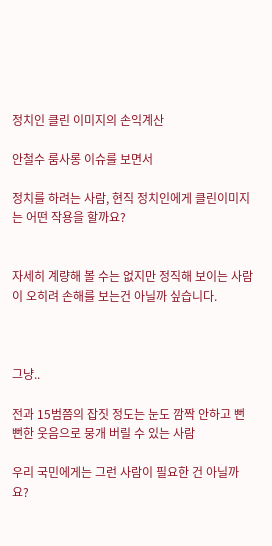정치인 클린 이미지의 손익계산

안철수 룸사롱 이슈를 보면서

정치를 하려는 사람, 현직 정치인에게 클린이미지는 어떤 작용을 할까요?


자세히 계량해 볼 수는 없지만 정직해 보이는 사람이 오히려 손해를 보는건 아닐까 싶습니다.



그냥..

전과 15범쯤의 잡짓 정도는 눈도 깜짝 안하고 뻔뻔한 웃음으로 뭉개 버릴 수 있는 사람

우리 국민에게는 그런 사람이 필요한 건 아닐까요?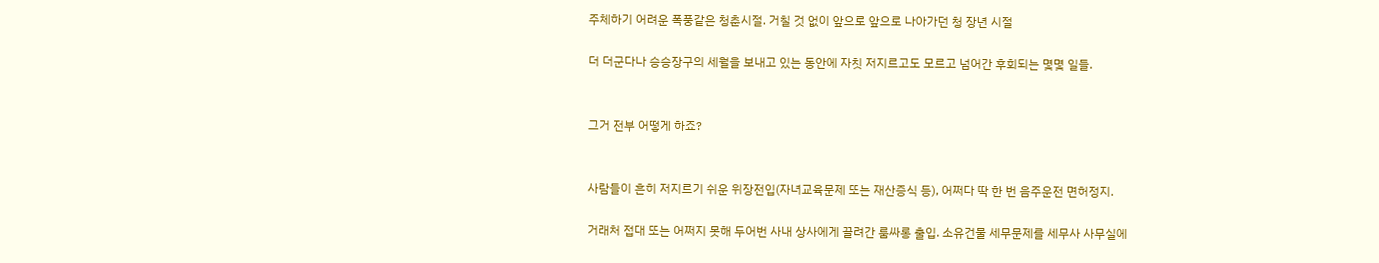주체하기 어려운 폭풍같은 청춘시절. 거칠 것 없이 앞으로 앞으로 나아가던 청 장년 시절

더 더군다나 승승장구의 세월을 보내고 있는 동안에 자칫 저지르고도 모르고 넘어간 후회되는 몇몇 일들.


그거 전부 어떻게 하죠?


사람들이 흔히 저지르기 쉬운 위장전입(자녀교육문제 또는 재산증식 등), 어쩌다 딱 한 번 음주운전 면허정지.

거래처 접대 또는 어쩌지 못해 두어번 사내 상사에게 끌려간 룸싸롱 출입. 소유건물 세무문제를 세무사 사무실에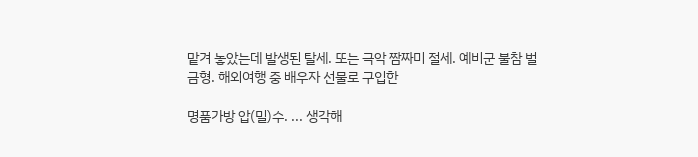맡겨 놓았는데 발생된 탈세. 또는 극악 짬짜미 절세. 예비군 불참 벌금형. 해외여행 중 배우자 선물로 구입한

명품가방 압(밀)수. ... 생각해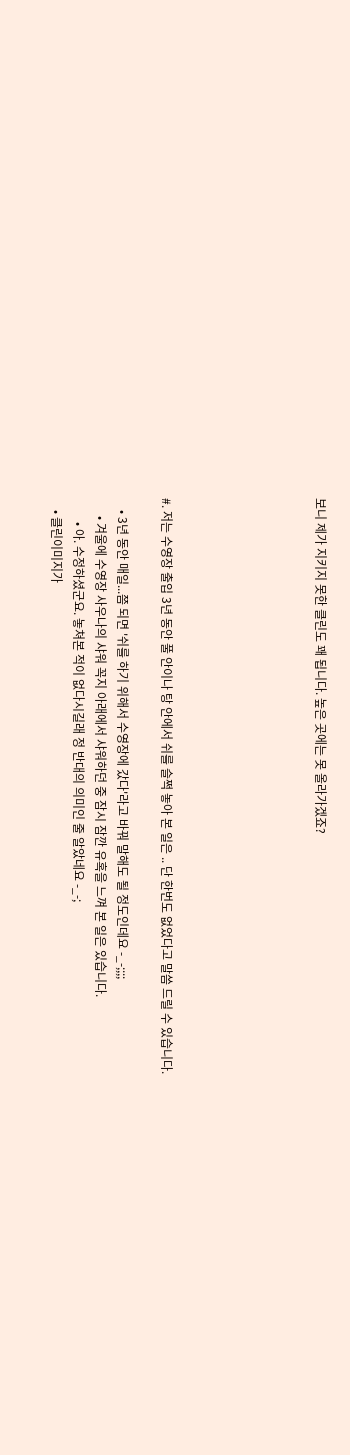보니 제가 지키지 못한 클린도 꽤 됩니다. 높은 곳에는 못 올라가겠죠?






#. 저는 수영장 출입 3년 동안 풀 안이나 탕 안에서 쉬를 슬쩍 놓아 본 일은 .. 단 한번도 없었다고 말씀 드릴 수 있습니다.

    • 3년 동안 매일...쯤 되면 '쉬를 하기 위해서 수영장에 갔다'라고 바꿔 말해도 될 정도인데요 -_-;;;;
      • 겨울에 수영장 사우나의 샤워 꼭지 아래에서 샤워하던 중 잠시 잠깐 유혹을 느껴 본 일은 있습니다.
        • 아. 수정하셨군요. 놓쳐본 적이 없다시길래 정 반대의 의미인 줄 알았네요 -_-;
    • 클린이미지가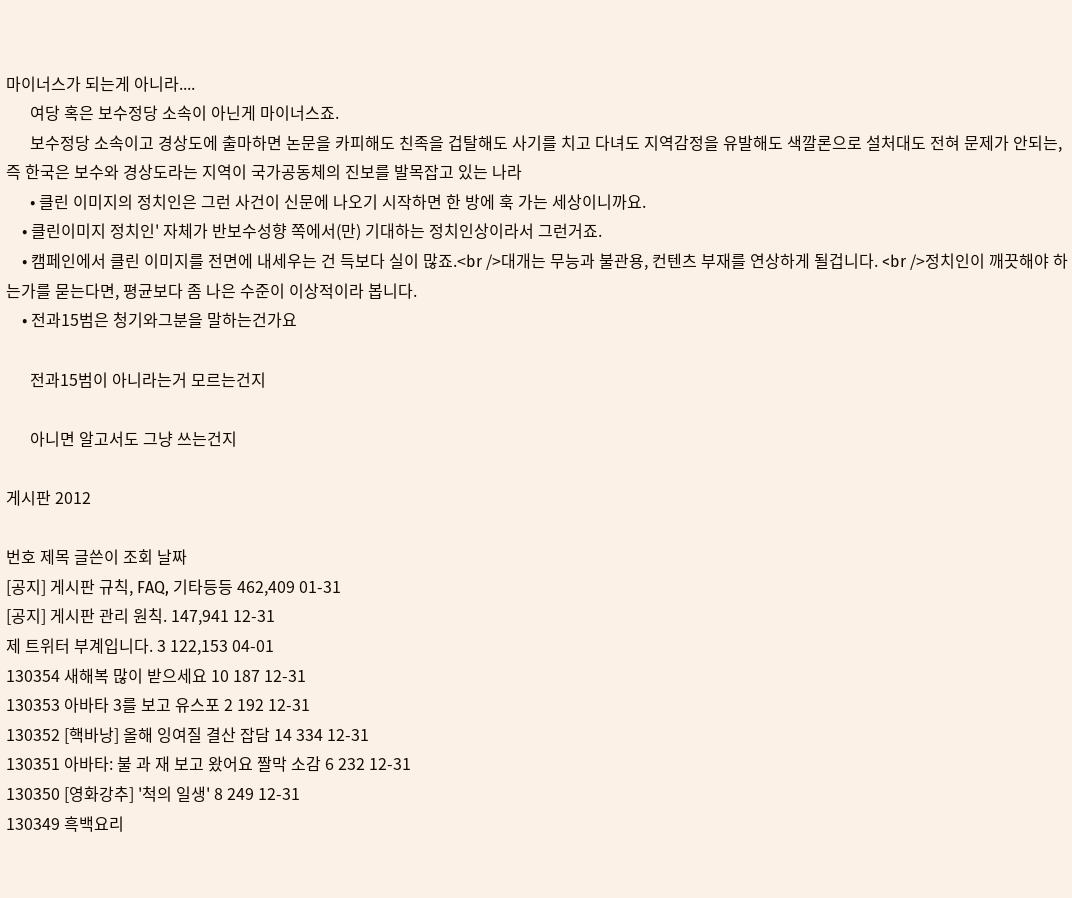마이너스가 되는게 아니라....
      여당 혹은 보수정당 소속이 아닌게 마이너스죠.
      보수정당 소속이고 경상도에 출마하면 논문을 카피해도 친족을 겁탈해도 사기를 치고 다녀도 지역감정을 유발해도 색깔론으로 설처대도 전혀 문제가 안되는, 즉 한국은 보수와 경상도라는 지역이 국가공동체의 진보를 발목잡고 있는 나라
      • 클린 이미지의 정치인은 그런 사건이 신문에 나오기 시작하면 한 방에 훅 가는 세상이니까요.
    • 클린이미지 정치인' 자체가 반보수성향 쪽에서(만) 기대하는 정치인상이라서 그런거죠.
    • 캠페인에서 클린 이미지를 전면에 내세우는 건 득보다 실이 많죠.<br />대개는 무능과 불관용, 컨텐츠 부재를 연상하게 될겁니다. <br />정치인이 깨끗해야 하는가를 묻는다면, 평균보다 좀 나은 수준이 이상적이라 봅니다.
    • 전과15범은 청기와그분을 말하는건가요

      전과15범이 아니라는거 모르는건지

      아니면 알고서도 그냥 쓰는건지

게시판 2012

번호 제목 글쓴이 조회 날짜
[공지] 게시판 규칙, FAQ, 기타등등 462,409 01-31
[공지] 게시판 관리 원칙. 147,941 12-31
제 트위터 부계입니다. 3 122,153 04-01
130354 새해복 많이 받으세요 10 187 12-31
130353 아바타 3를 보고 유스포 2 192 12-31
130352 [핵바낭] 올해 잉여질 결산 잡담 14 334 12-31
130351 아바타: 불 과 재 보고 왔어요 짤막 소감 6 232 12-31
130350 [영화강추] '척의 일생' 8 249 12-31
130349 흑백요리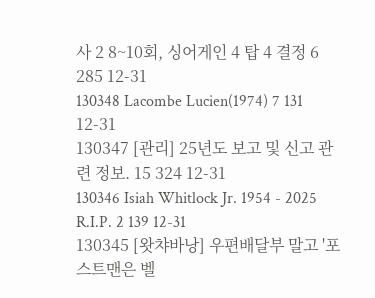사 2 8~10회, 싱어게인 4 탑 4 결정 6 285 12-31
130348 Lacombe Lucien(1974) 7 131 12-31
130347 [관리] 25년도 보고 및 신고 관련 정보. 15 324 12-31
130346 Isiah Whitlock Jr. 1954 - 2025 R.I.P. 2 139 12-31
130345 [왓챠바낭] 우편배달부 말고 '포스트맨은 벨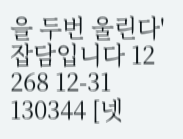을 두번 울린다' 잡담입니다 12 268 12-31
130344 [넷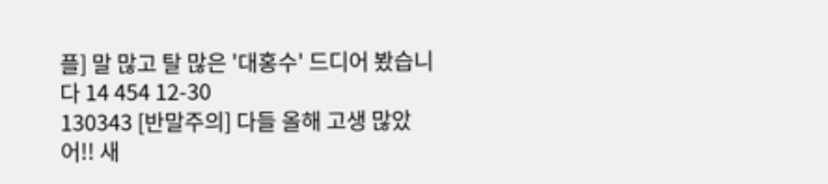플] 말 많고 탈 많은 '대홍수' 드디어 봤습니다 14 454 12-30
130343 [반말주의] 다들 올해 고생 많았어!! 새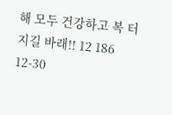해 모두 건강하고 복 터지길 바래!! 12 186 12-30